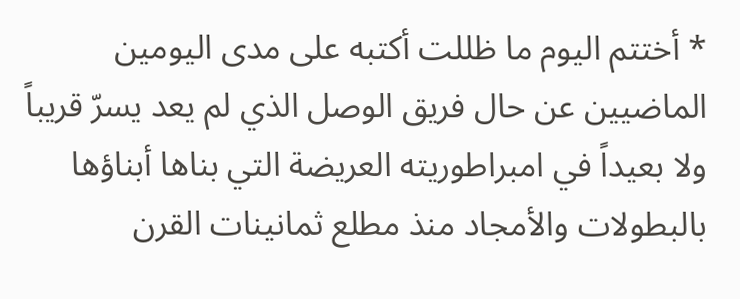* أختتم اليوم ما ظللت أكتبه على مدى اليومين الماضيين عن حال فريق الوصل الذي لم يعد يسرّ قريباً ولا بعيداً في امبراطوريته العريضة التي بناها أبناؤها بالبطولات والأمجاد منذ مطلع ثمانينات القرن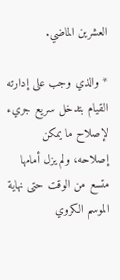العشرين الماضي.

* والذي وجب على إدارته القيام بتدخل سريع جريء لإصلاح ما يمكن إصلاحه، ولم يزل أمامها متسع من الوقت حتى نهاية الموسم الكروي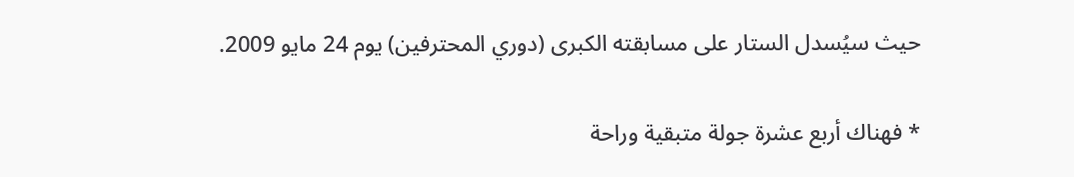حيث سيُسدل الستار على مسابقته الكبرى (دوري المحترفين) يوم 24 مايو 2009.

* فهناك أربع عشرة جولة متبقية وراحة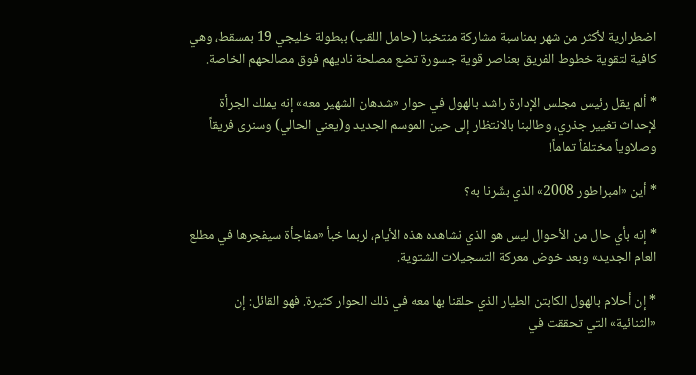اضطرارية لأكثر من شهر بمناسبة مشاركة منتخبنا (حامل اللقب) ببطولة خليجي 19 بمسقط، وهي كافية لتقوية خطوط الفريق بعناصر قوية جسورة تضع مصلحة ناديهم فوق مصالحهم الخاصة.

* ألم يقل رئيس مجلس الإدارة راشد بالهول في حوار «شدهان الشهير معه» إنه يملك الجرأة لإحداث تغيير جذري، وطالبنا بالانتظار إلى حين الموسم الجديد و(يعني الحالي) وسنرى فريقاً وصلاوياً مختلفاً تماماً!

* أين «امبراطور 2008» الذي بشّرنا به؟

* إنه بأي حال من الأحوال ليس هو الذي نشاهده هذه الأيام، لربما خبأ «مفاجأة سيفجرها في مطلع العام الجديد» وبعد خوض معركة التسجيلات الشتوية.

* إن أحلام بالهول الكابتن الطيار الذي حلقنا بها معه في ذلك الحوار كثيرة. فهو القائل: إن «الثنائية» التي تحققت في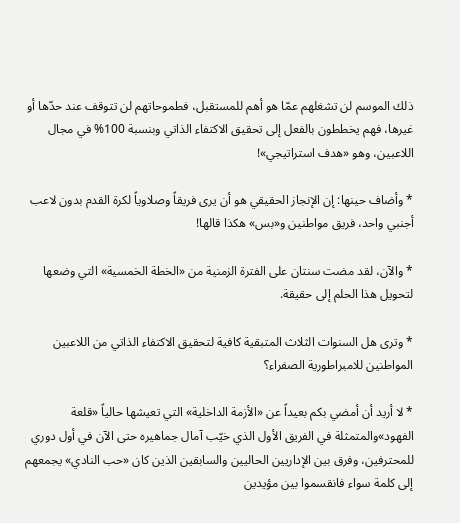ذلك الموسم لن تشغلهم عمّا هو أهم للمستقبل، فطموحاتهم لن تتوقف عند حدّها أو غيرها، فهم يخططون بالفعل إلى تحقيق الاكتفاء الذاتي وبنسبة 100% في مجال اللاعبين، وهو «هدف استراتيجي»!

* وأضاف حينها: إن الإنجاز الحقيقي هو أن يرى فريقاً وصلاوياً لكرة القدم بدون لاعب أجنبي واحد، فريق مواطنين و«بس» هكذا قالها!

* والآن، لقد مضت سنتان على الفترة الزمنية من «الخطة الخمسية» التي وضعها لتحويل هذا الحلم إلى حقيقة.

* وترى هل السنوات الثلاث المتبقية كافية لتحقيق الاكتفاء الذاتي من اللاعبين المواطنين للامبراطورية الصفراء؟

* لا أريد أن أمضي بكم بعيداً عن «الأزمة الداخلية» التي تعيشها حالياً «قلعة الفهود»والمتمثلة في الفريق الأول الذي خيّب آمال جماهيره حتى الآن في أول دوري للمحترفين، وفرق بين الإداريين الحاليين والسابقين الذين كان «حب النادي» يجمعهم إلى كلمة سواء فانقسموا بين مؤيدين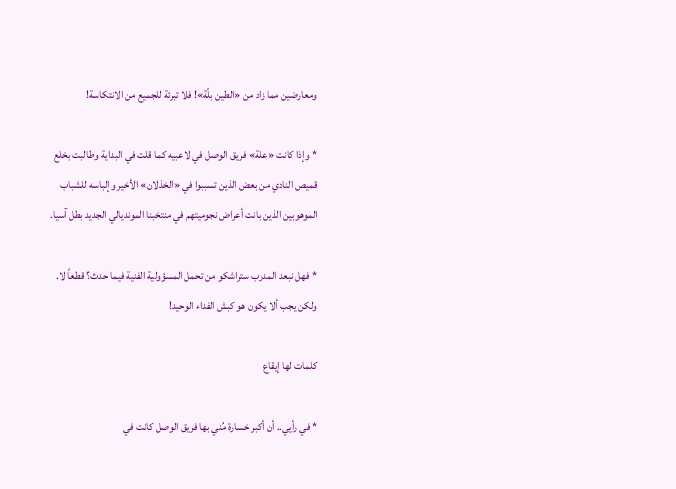ومعارضين مما زاد من «الطين بلّة»! فلا تبرئة للجميع من الانتكاسة!

* وإذا كانت «علة» فريق الوصل في لاعبيه كما قلت في البداية وطالبت بخلع قميص النادي من بعض الذين تسببوا في «الخذلان» الأخير وإلباسه للشباب الموهوبين الذين بانت أعراض نجوميتهم في منتخبنا المونديالي الجديد بطل آسيا.

* فهل نبعد المدرب ستراشكو من تحمل المسؤولية الفنية فيما حدث؟ قطعاً لا. ولكن يجب ألا يكون هو كبش الفداء الوحيد!

كلمات لها إيقاع

* في رأيي.. أن أكبر خسارة مُني بها فريق الوصل كانت في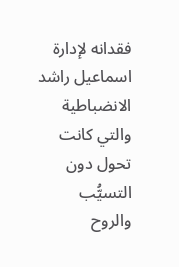فقدانه لإدارة اسماعيل راشد الانضباطية والتي كانت تحول دون التسيُّب والروح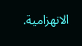الانهزامية.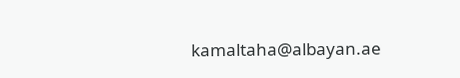kamaltaha@albayan.ae